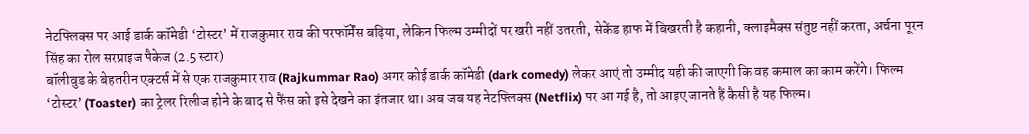नेटफ्लिक्स पर आई डार्क कॉमेडी ‘टोस्टर’ में राजकुमार राव की परफॉर्मेंस बढ़िया, लेकिन फिल्म उम्मीदों पर खरी नहीं उतरती, सेकेंड हाफ में बिखरती है कहानी, क्लाइमैक्स संतुष्ट नहीं करता, अर्चना पूरन सिंह का रोल सरप्राइज पैकेज (2.5 स्टार)
बॉलीवुड के बेहतरीन एक्टर्स में से एक राजकुमार राव (Rajkummar Rao) अगर कोई डार्क कॉमेडी (dark comedy) लेकर आएं तो उम्मीद यही की जाएगी कि वह कमाल का काम करेंगे। फिल्म ‘टोस्टर’ (Toaster) का ट्रेलर रिलीज होने के बाद से फैंस को इसे देखने का इंतजार था। अब जब यह नेटफ्लिक्स (Netflix) पर आ गई है, तो आइए जानते हैं कैसी है यह फिल्म।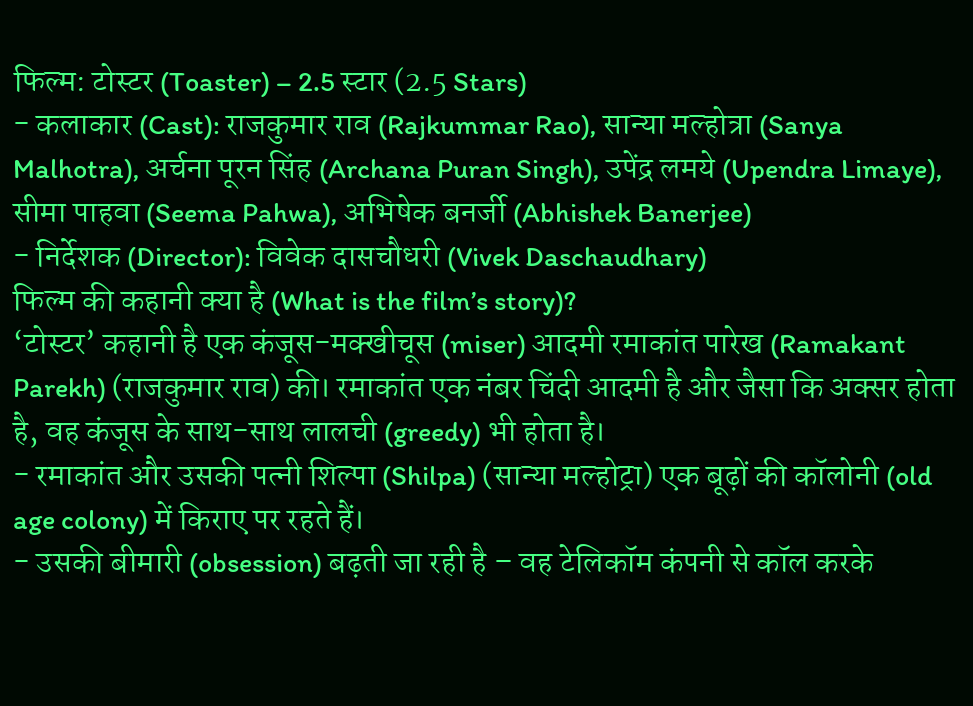फिल्म: टोस्टर (Toaster) – 2.5 स्टार (2.5 Stars)
- कलाकार (Cast): राजकुमार राव (Rajkummar Rao), सान्या मल्होत्रा (Sanya Malhotra), अर्चना पूरन सिंह (Archana Puran Singh), उपेंद्र लमये (Upendra Limaye), सीमा पाहवा (Seema Pahwa), अभिषेक बनर्जी (Abhishek Banerjee)
- निर्देशक (Director): विवेक दासचौधरी (Vivek Daschaudhary)
फिल्म की कहानी क्या है (What is the film’s story)?
‘टोस्टर’ कहानी है एक कंजूस-मक्खीचूस (miser) आदमी रमाकांत पारेख (Ramakant Parekh) (राजकुमार राव) की। रमाकांत एक नंबर चिंदी आदमी है और जैसा कि अक्सर होता है, वह कंजूस के साथ-साथ लालची (greedy) भी होता है।
- रमाकांत और उसकी पत्नी शिल्पा (Shilpa) (सान्या मल्होट्रा) एक बूढ़ों की कॉलोनी (old age colony) में किराए पर रहते हैं।
- उसकी बीमारी (obsession) बढ़ती जा रही है – वह टेलिकॉम कंपनी से कॉल करके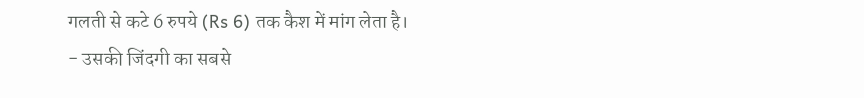गलती से कटे 6 रुपये (Rs 6) तक कैश में मांग लेता है।
- उसकी जिंदगी का सबसे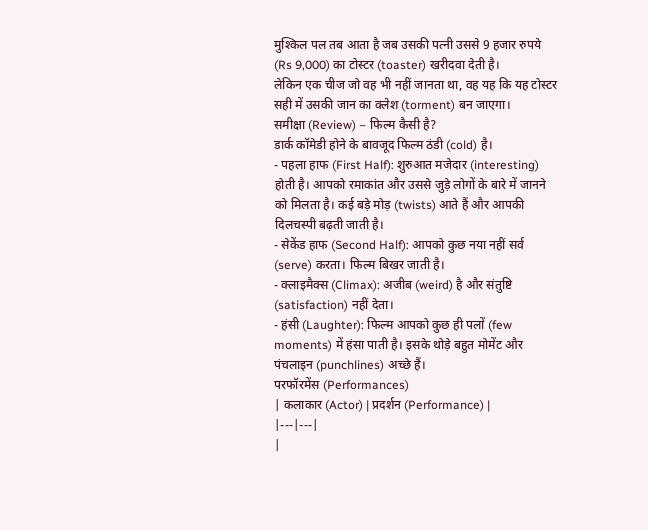मुश्किल पल तब आता है जब उसकी पत्नी उससे 9 हजार रुपये (Rs 9,000) का टोस्टर (toaster) खरीदवा देती है।
लेकिन एक चीज जो वह भी नहीं जानता था, वह यह कि यह टोस्टर सही में उसकी जान का क्लेश (torment) बन जाएगा।
समीक्षा (Review) – फिल्म कैसी है?
डार्क कॉमेडी होने के बावजूद फिल्म ठंडी (cold) है।
- पहला हाफ (First Half): शुरुआत मजेदार (interesting) होती है। आपको रमाकांत और उससे जुड़े लोगों के बारे में जानने को मिलता है। कई बड़े मोड़ (twists) आते हैं और आपकी दिलचस्पी बढ़ती जाती है।
- सेकेंड हाफ (Second Half): आपको कुछ नया नहीं सर्व (serve) करता। फिल्म बिखर जाती है।
- क्लाइमैक्स (Climax): अजीब (weird) है और संतुष्टि (satisfaction) नहीं देता।
- हंसी (Laughter): फिल्म आपको कुछ ही पलों (few moments) में हंसा पाती है। इसके थोड़े बहुत मोमेंट और पंचलाइन (punchlines) अच्छे हैं।
परफॉरमेंस (Performances)
| कलाकार (Actor) | प्रदर्शन (Performance) |
|---|---|
|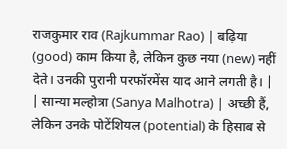राजकुमार राव (Rajkummar Rao) | बढ़िया (good) काम किया है, लेकिन कुछ नया (new) नहीं देते। उनकी पुरानी परफॉरमेंस याद आने लगती है। |
| सान्या मल्होत्रा (Sanya Malhotra) | अच्छी हैं, लेकिन उनके पोटेंशियल (potential) के हिसाब से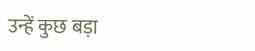उन्हें कुछ बड़ा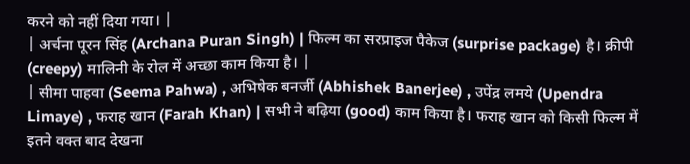करने को नहीं दिया गया। |
| अर्चना पूरन सिंह (Archana Puran Singh) | फिल्म का सरप्राइज पैकेज (surprise package) है। क्रीपी (creepy) मालिनी के रोल में अच्छा काम किया है। |
| सीमा पाहवा (Seema Pahwa) , अभिषेक बनर्जी (Abhishek Banerjee) , उपेंद्र लमये (Upendra Limaye) , फराह खान (Farah Khan) | सभी ने बढ़िया (good) काम किया है। फराह खान को किसी फिल्म में इतने वक्त बाद देखना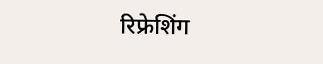रिफ्रेशिंग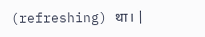(refreshing) था। |